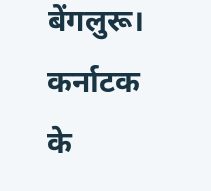बेंगलुरू। कर्नाटक के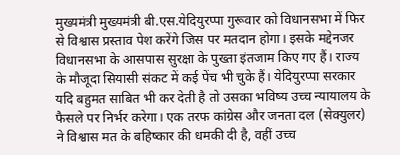मुख्यमंत्री मुख्यमंत्री बी.एस.येदियुरप्पा गुरूवार को विधानसभा में फिर से विश्वास प्रस्ताव पेश करेंगे जिस पर मतदान होगा। इसके मद्देनजर विधानसभा के आसपास सुरक्षा के पुख्ता इंतजाम किए गए हैं। राज्य के मौजूदा सियासी संकट में कई पेंच भी चुके हैं। येदियुरप्पा सरकार यदि बहुमत साबित भी कर देती है तो उसका भविष्य उच्च न्यायालय के फैसले पर निर्भर करेगा। एक तरफ कांग्रेस और जनता दल (सेक्युलर) ने विश्वास मत के बहिष्कार की धमकी दी है, वहीं उच्च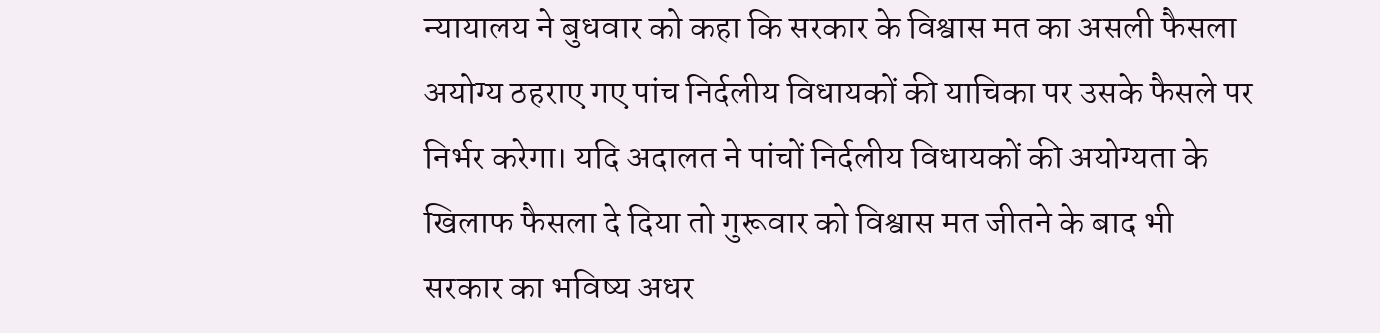न्यायालय ने बुधवार को कहा कि सरकार के विश्वास मत का असली फैसला अयोग्य ठहराए गए पांच निर्दलीय विधायकों की याचिका पर उसके फैसले पर निर्भर करेगा। यदि अदालत ने पांचों निर्दलीय विधायकों की अयोग्यता के खिलाफ फैसला दे दिया तो गुरूवार को विश्वास मत जीतने के बाद भी सरकार का भविष्य अधर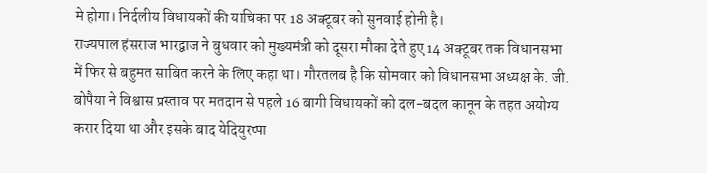मे होगा। निर्दलीय विधायकों की याचिका पर 18 अक्टूबर को सुनवाई होनी है।
राज्यपाल हंसराज भारद्वाज ने बुधवार को मुख्यमंत्री को दूसरा मौका देते हुए 14 अक्टूबर तक विधानसभा में फिर से बहुमत साबित करने के लिए कहा था। गौरतलब है कि सोमवार को विधानसभा अध्यक्ष के. जी. बोपैया ने विश्वास प्रस्ताव पर मतदान से पहले 16 बागी विधायकों को दल-बदल कानून के तहत अयोग्य करार दिया था और इसके बाद येदियुरप्पा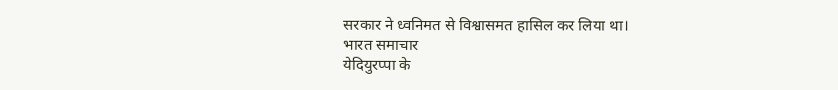सरकार ने ध्वनिमत से विश्वासमत हासिल कर लिया था।
भारत समाचार
येदियुरप्पा के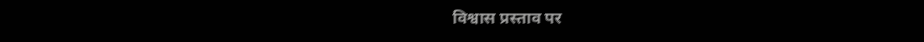विश्वास प्रस्ताव पर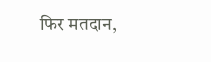फिर मतदान,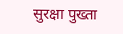सुरक्षा पुख्ता